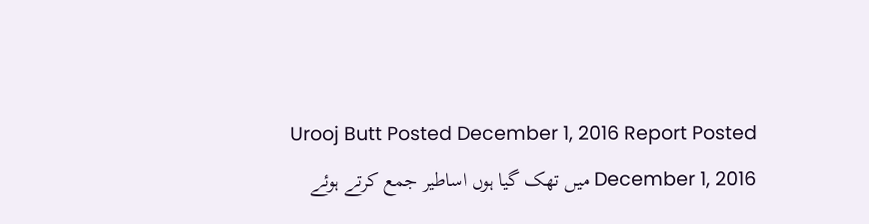Urooj Butt Posted December 1, 2016 Report Posted December 1, 2016 میں تھک گیا ہوں اساطیر جمع کرتے ہوئے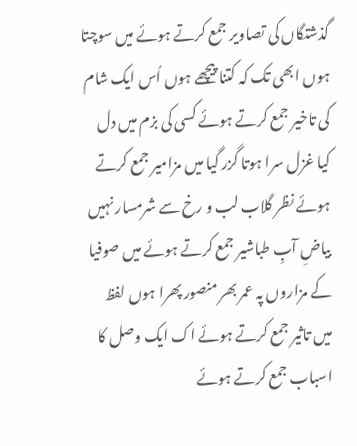گذشتگاں کی تصاویر جمع کرتے ہوئے میں سوچتا ہوں ابھی تک کہ کتنا پیچھے ہوں اُس ایک شام کی تاخیر جمع کرتے ہوئے کسی کی بزم میں دل کیا غزل سرا ہوتا گزر گیا میں مزامیر جمع کرتے ہوئے نظر گلاب لب و رخ سے شرمسار نہیں بیاضِ آبِ طباشیر جمع کرتے ہوئے میں صوفیا کے مزاروں پہ عمر بھر منصور پھرا ہوں لفظ میں تاثیر جمع کرتے ہوئے اک ایک وصل کا اسباب جمع کرتے ہوئے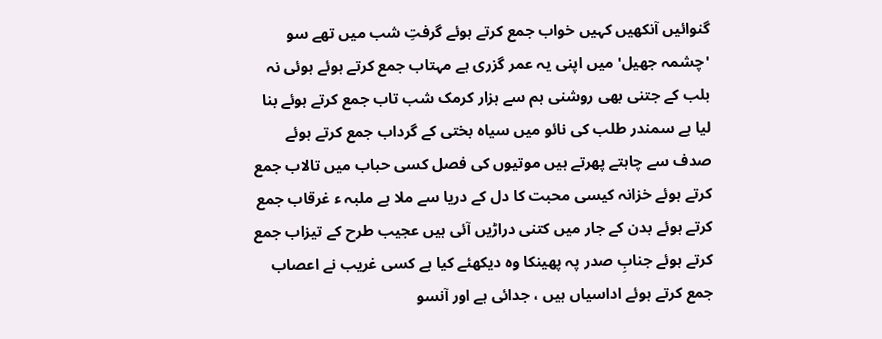گنوائیں آنکھیں کہیں خواب جمع کرتے ہوئے گرفتِ شب میں تھے سو 'چشمہ جھیل' میں اپنی یہ عمر گزری ہے مہتاب جمع کرتے ہوئے ہوئی نہ بلب کے جتنی بھی روشنی ہم سے ہزار کرمک شب تاب جمع کرتے ہوئے بنا لیا ہے سمندر طلب کی نائو میں سیاہ بختی کے گرداب جمع کرتے ہوئے صدف سے چاہتے پھرتے ہیں موتیوں کی فصل کسی حباب میں تالاب جمع کرتے ہوئے خزانہ کیسی محبت کا دل کے دریا سے ملا ہے ملبہ ء غرقاب جمع کرتے ہوئے بدن کے جار میں کتنی دراڑیں آئی ہیں عجیب طرح کے تیزاب جمع کرتے ہوئے جنابِ صدر پہ پھینکا وہ دیکھئے کیا ہے کسی غریب نے اعصاب جمع کرتے ہوئے اداسیاں ہیں ، جدائی ہے اور آنسو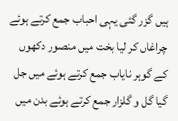ہیں گزر گئی یہی احباب جمع کرتے ہوئے چراغاں کر لیا بخت میں منصور دکھوں کے گوہر نایاب جمع کرتے ہوئے میں جل گیا گل و گلزار جمع کرتے ہوئے بدن میں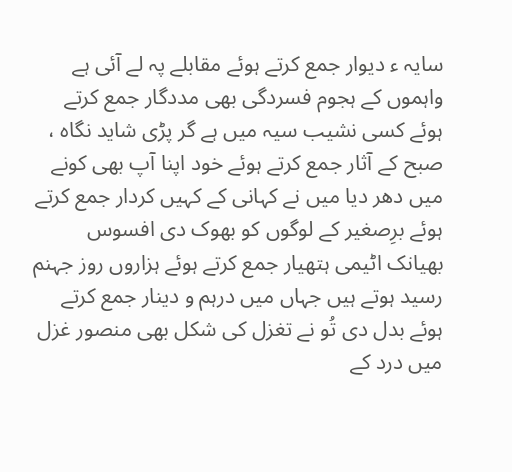سایہ ء دیوار جمع کرتے ہوئے مقابلے پہ لے آئی ہے واہموں کے ہجوم فسردگی بھی مددگار جمع کرتے ہوئے کسی نشیب سیہ میں ہے گر پڑی شاید نگاہ ، صبح کے آثار جمع کرتے ہوئے خود اپنا آپ بھی کونے میں دھر دیا میں نے کہانی کے کہیں کردار جمع کرتے ہوئے برِصغیر کے لوگوں کو بھوک دی افسوس بھیانک اٹیمی ہتھیار جمع کرتے ہوئے ہزاروں روز جہنم رسید ہوتے ہیں جہاں میں درہم و دینار جمع کرتے ہوئے بدل دی تُو نے تغزل کی شکل بھی منصور غزل میں درد کے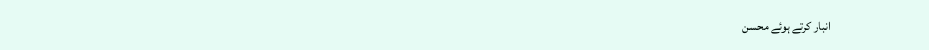انبار کرتے ہوئے محسن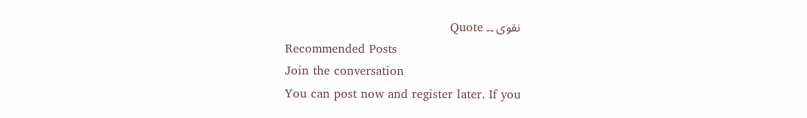نقوی ۔۔ Quote
Recommended Posts
Join the conversation
You can post now and register later. If you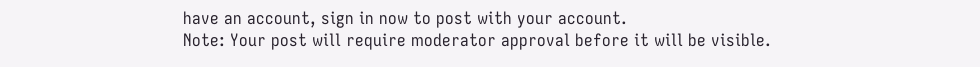have an account, sign in now to post with your account.
Note: Your post will require moderator approval before it will be visible.